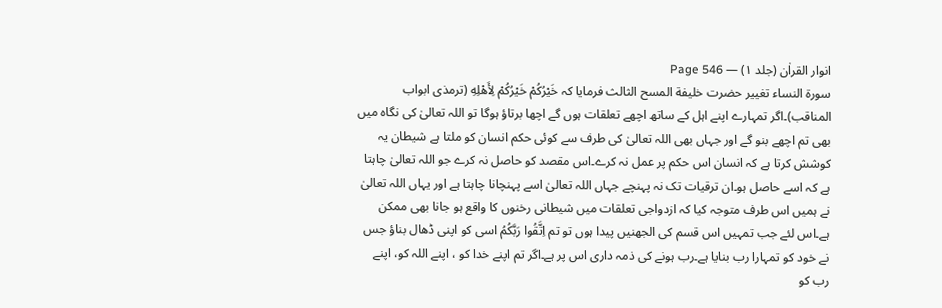انوار القراٰن (جلد ۱) — Page 546
سورة النساء تغییر حضرت خلیفة المسح الثالث فرمایا کہ خَيْرُكُمْ خَيْرُكُمْ لِأَهْلِهِ (ترمذی ابواب المناقب)۔اگر تمہارے اپنے اہل کے ساتھ اچھے تعلقات ہوں گے اچھا برتاؤ ہوگا تو اللہ تعالیٰ کی نگاہ میں بھی تم اچھے بنو گے اور جہاں بھی اللہ تعالیٰ کی طرف سے کوئی حکم انسان کو ملتا ہے شیطان یہ کوشش کرتا ہے کہ انسان اس حکم پر عمل نہ کرے۔اس مقصد کو حاصل نہ کرے جو اللہ تعالیٰ چاہتا ہے کہ اسے حاصل ہو۔ان ترقیات تک نہ پہنچے جہاں اللہ تعالیٰ اسے پہنچانا چاہتا ہے اور یہاں اللہ تعالیٰ نے ہمیں اس طرف متوجہ کیا کہ ازدواجی تعلقات میں شیطانی رخنوں کا واقع ہو جانا بھی ممکن ہے۔اس لئے جب تمہیں اس قسم کی الجھنیں پیدا ہوں تو تم اِتَّقُوا رَبَّكُمُ اسی کو اپنی ڈھال بناؤ جس نے خود کو تمہارا رب بنایا ہے۔رب ہونے کی ذمہ داری اس پر ہے۔اگر تم اپنے خدا کو ، اپنے اللہ کو، اپنے رب کو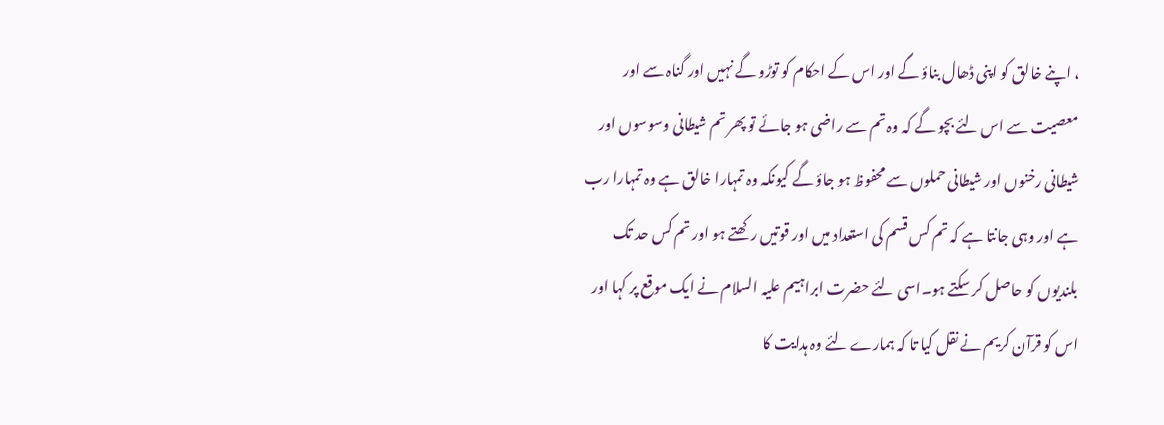، اپنے خالق کو اپنی ڈھال بناؤ گے اور اس کے احکام کو توڑو گے نہیں اور گناہ سے اور معصیت سے اس لئے بچو گے کہ وہ تم سے راضی ہو جائے تو پھر تم شیطانی وسوسوں اور شیطانی رخنوں اور شیطانی حملوں سے محفوظ ہو جاؤ گے کیونکہ وہ تمہارا خالق ہے وہ تمہارا رب ہے اور وہی جانتا ہے کہ تم کس قسم کی استعداد میں اور قوتیں رکھتے ہو اور تم کس حد تک بلندیوں کو حاصل کر سکتے ہو۔اسی لئے حضرت ابراہیم علیہ السلام نے ایک موقع پر کہا اور اس کو قرآن کریم نے نقل کیا تا کہ ہمارے لئے وہ ہدایت کا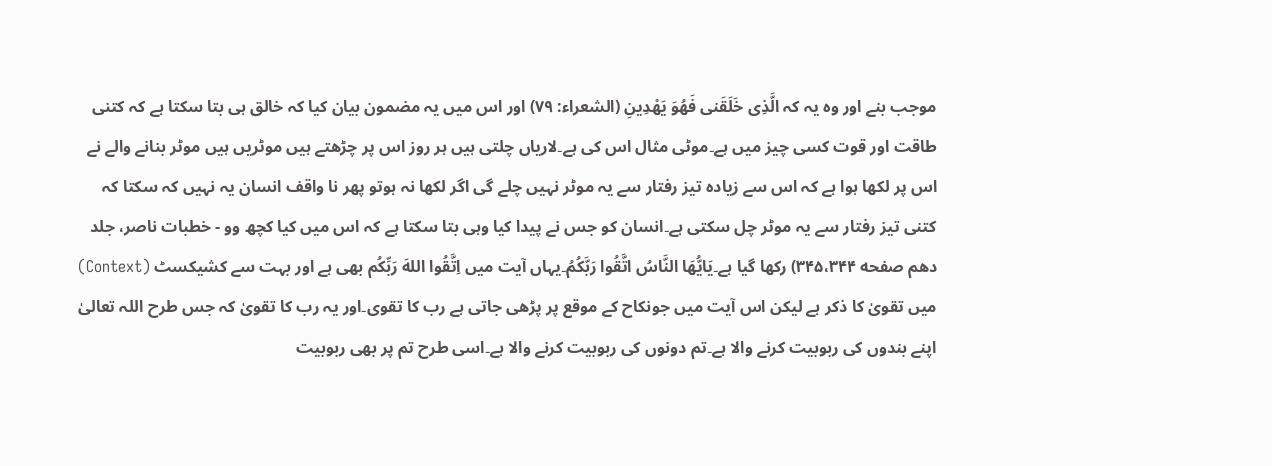موجب بنے اور وہ یہ کہ الَّذِی خَلَقَنى فَهُوَ يَهْدِينِ (الشعراء: ۷۹) اور اس میں یہ مضمون بیان کیا کہ خالق ہی بتا سکتا ہے کہ کتنی طاقت اور قوت کسی چیز میں ہے۔موٹی مثال اس کی ہے۔لاریاں چلتی ہیں ہر روز اس پر چڑھتے ہیں موٹریں ہیں موٹر بنانے والے نے اس پر لکھا ہوا ہے کہ اس سے زیادہ تیز رفتار سے یہ موٹر نہیں چلے گی اگر لکھا نہ ہوتو پھر نا واقف انسان یہ نہیں کہ سکتا کہ کتنی تیز رفتار سے یہ موٹر چل سکتی ہے۔انسان کو جس نے پیدا کیا وہی بتا سکتا ہے کہ اس میں کیا کچھ وو - خطبات ناصر، جلد دهم صفحه ۳۴۵،۳۴۴) رکھا گیا ہے۔يَايُّهَا النَّاسُ اتَّقُوا رَبَّكُمُ۔یہاں آیت میں اِتَّقُوا اللهَ رَبِّكُم بھی ہے اور بہت سے کشیکسٹ (Context) میں تقویٰ کا ذکر ہے لیکن اس آیت میں جونکاح کے موقع پر پڑھی جاتی ہے رب کا تقوی۔اور یہ رب کا تقویٰ کہ جس طرح اللہ تعالیٰ اپنے بندوں کی ربوبیت کرنے والا ہے۔تم دونوں کی ربوبیت کرنے والا ہے۔اسی طرح تم پر بھی ربوبیت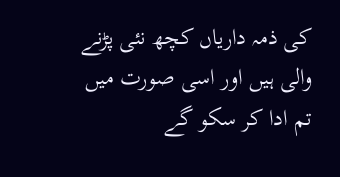کی ذمہ داریاں کچھ نئی پڑنے والی ہیں اور اسی صورت میں تم ادا کر سکو گے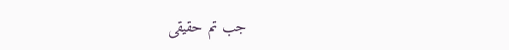جب تم حقیقی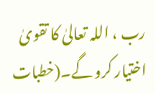رب ، اللہ تعالیٰ کا تقویٰ اختیار کرو گے۔(خطبات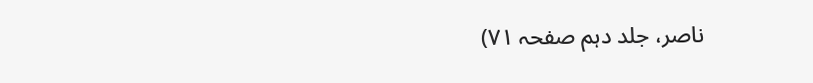ناصر، جلد دہم صفحہ ۷۱)